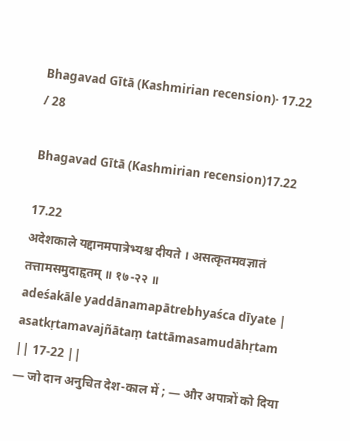Bhagavad Gītā (Kashmirian recension)· 17.22 / 28

Bhagavad Gītā (Kashmirian recension)17.22

17.22
अदेशकाले यद्दानमपात्रेभ्यश्च दीयते । असत्कृतमवज्ञातं तत्तामसमुदाहृतम् ॥ १७-२२ ॥
adeśakāle yaddānamapātrebhyaśca dīyate | asatkṛtamavajñātaṃ tattāmasamudāhṛtam || 17-22 ||
— जो दान अनुचित देश-काल में ; — और अपात्रों को दिया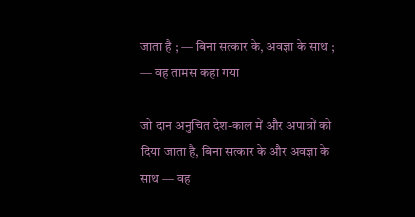जाता है ; — बिना सत्कार के, अवज्ञा के साथ ; — वह तामस कहा गया

जो दान अनुचित देश-काल में और अपात्रों को दिया जाता है, बिना सत्कार के और अवज्ञा के साथ — वह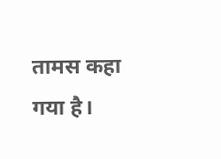तामस कहा गया है।